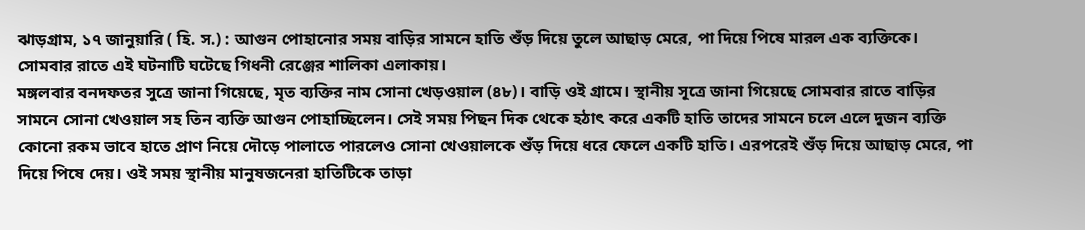ঝাড়গ্রাম, ১৭ জানুয়ারি ( হি. স.) : আগুন পোহানোর সময় বাড়ির সামনে হাতি শুঁড় দিয়ে তুলে আছাড় মেরে, পা দিয়ে পিষে মারল এক ব্যক্তিকে। সোমবার রাতে এই ঘটনাটি ঘটেছে গিধনী রেঞ্জের শালিকা এলাকায়।
মঙ্গলবার বনদফতর সুত্রে জানা গিয়েছে, মৃত ব্যক্তির নাম সোনা খেড়ওয়াল (৪৮)। বাড়ি ওই গ্রামে। স্থানীয় সূত্রে জানা গিয়েছে সোমবার রাতে বাড়ির সামনে সোনা খেওয়াল সহ তিন ব্যক্তি আগুন পোহাচ্ছিলেন। সেই সময় পিছন দিক থেকে হঠাৎ করে একটি হাতি তাদের সামনে চলে এলে দুজন ব্যক্তি কোনো রকম ভাবে হাতে প্রাণ নিয়ে দৌড়ে পালাতে পারলেও সোনা খেওয়ালকে শুঁড় দিয়ে ধরে ফেলে একটি হাতি। এরপরেই শুঁড় দিয়ে আছাড় মেরে, পা দিয়ে পিষে দেয়। ওই সময় স্থানীয় মানুষজনেরা হাতিটিকে তাড়া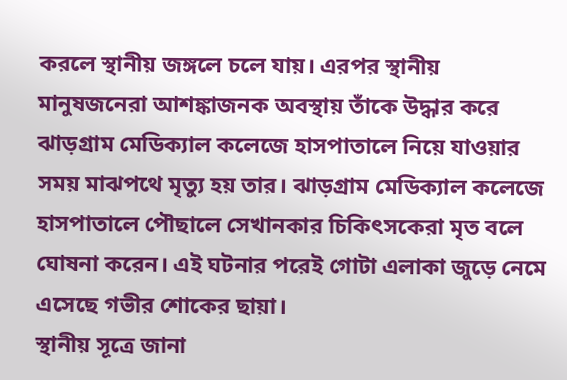করলে স্থানীয় জঙ্গলে চলে যায়। এরপর স্থানীয় মানুষজনেরা আশঙ্কাজনক অবস্থায় তাঁকে উদ্ধার করে ঝাড়গ্রাম মেডিক্যাল কলেজে হাসপাতালে নিয়ে যাওয়ার সময় মাঝপথে মৃত্যু হয় তার। ঝাড়গ্রাম মেডিক্যাল কলেজে হাসপাতালে পৌছালে সেখানকার চিকিৎসকেরা মৃত বলে ঘোষনা করেন। এই ঘটনার পরেই গোটা এলাকা জুড়ে নেমে এসেছে গভীর শোকের ছায়া।
স্থানীয় সূত্রে জানা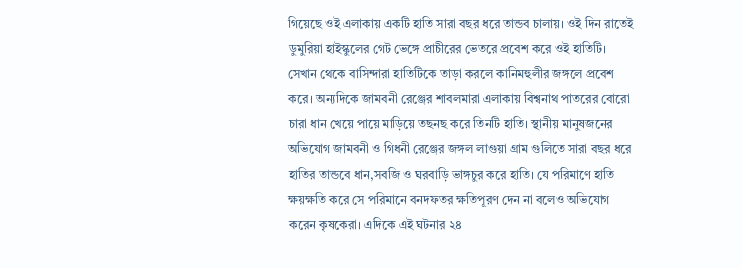গিয়েছে ওই এলাকায় একটি হাতি সারা বছর ধরে তান্ডব চালায়। ওই দিন রাতেই ডুমুরিয়া হাইস্কুলের গেট ভেঙ্গে প্রাচীরের ভেতরে প্রবেশ করে ওই হাতিটি। সেখান থেকে বাসিন্দারা হাতিটিকে তাড়া করলে কানিমহুলীর জঙ্গলে প্রবেশ করে। অন্যদিকে জামবনী রেঞ্জের শাবলমারা এলাকায় বিশ্বনাথ পাতরের বোরো চারা ধান খেয়ে পায়ে মাড়িয়ে তছনছ করে তিনটি হাতি। স্থানীয় মানুষজনের অভিযোগ জামবনী ও গিধনী রেঞ্জের জঙ্গল লাগুয়া গ্রাম গুলিতে সারা বছর ধরে হাতির তান্ডবে ধান,সবজি ও ঘরবাড়ি ভাঙ্গচুর করে হাতি। যে পরিমাণে হাতি ক্ষয়ক্ষতি করে সে পরিমানে বনদফতর ক্ষতিপূরণ দেন না বলেও অভিযোগ করেন কৃষকেরা। এদিকে এই ঘটনার ২৪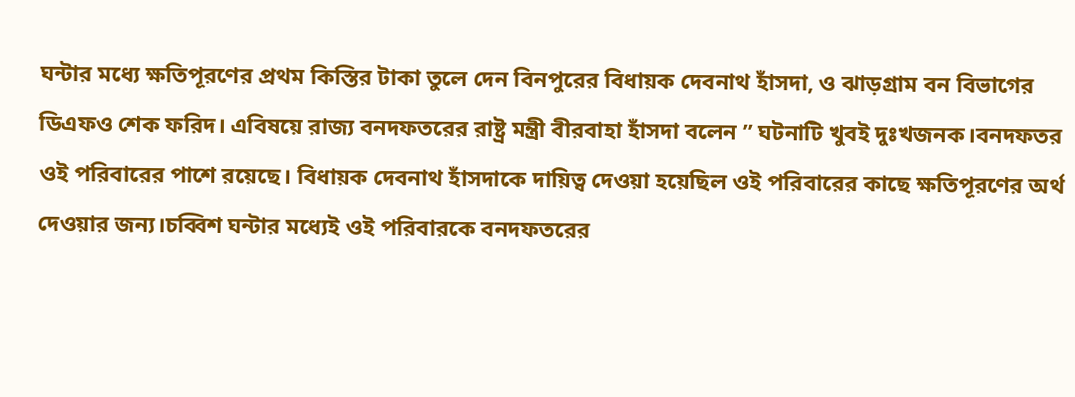ঘন্টার মধ্যে ক্ষতিপূরণের প্রথম কিস্তির টাকা তুলে দেন বিনপুরের বিধায়ক দেবনাথ হাঁসদা, ও ঝাড়গ্রাম বন বিভাগের ডিএফও শেক ফরিদ। এবিষয়ে রাজ্য বনদফতরের রাষ্ট্র মন্ত্রী বীরবাহা হাঁসদা বলেন ” ঘটনাটি খুবই দুঃখজনক।বনদফতর ওই পরিবারের পাশে রয়েছে। বিধায়ক দেবনাথ হাঁসদাকে দায়িত্ব দেওয়া হয়েছিল ওই পরিবারের কাছে ক্ষতিপূরণের অর্থ দেওয়ার জন্য।চব্বিশ ঘন্টার মধ্যেই ওই পরিবারকে বনদফতরের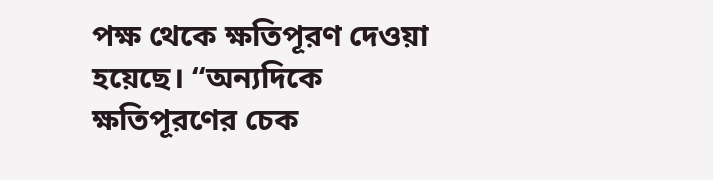পক্ষ থেকে ক্ষতিপূরণ দেওয়া হয়েছে। “অন্যদিকে ক্ষতিপূরণের চেক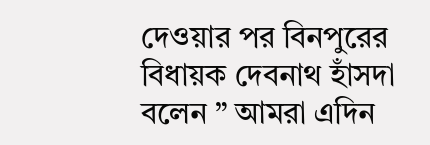দেওয়ার পর বিনপুরের বিধায়ক দেবনাথ হাঁসদা বলেন ” আমরা এদিন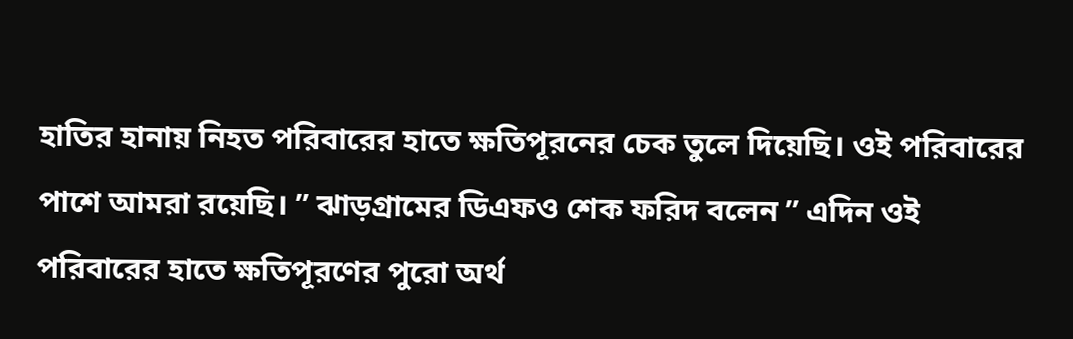হাতির হানায় নিহত পরিবারের হাতে ক্ষতিপূরনের চেক তুলে দিয়েছি। ওই পরিবারের পাশে আমরা রয়েছি। ” ঝাড়গ্রামের ডিএফও শেক ফরিদ বলেন ” এদিন ওই পরিবারের হাতে ক্ষতিপূরণের পুরো অর্থ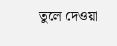তুলে দেওয়া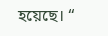হয়েছে। “